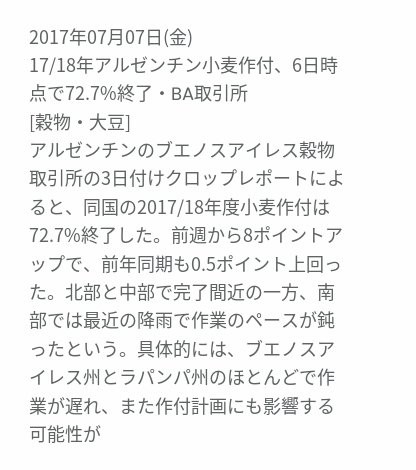2017年07月07日(金)
17/18年アルゼンチン小麦作付、6日時点で72.7%終了・BA取引所
[穀物・大豆]
アルゼンチンのブエノスアイレス穀物取引所の3日付けクロップレポートによると、同国の2017/18年度小麦作付は72.7%終了した。前週から8ポイントアップで、前年同期も0.5ポイント上回った。北部と中部で完了間近の一方、南部では最近の降雨で作業のペースが鈍ったという。具体的には、ブエノスアイレス州とラパンパ州のほとんどで作業が遅れ、また作付計画にも影響する可能性が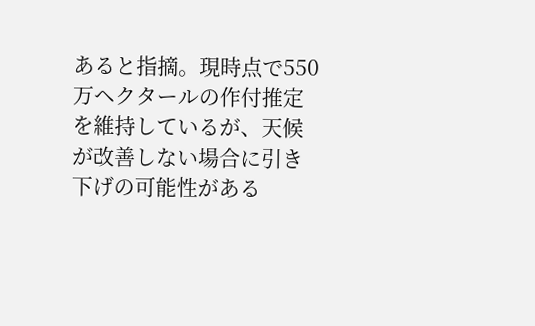あると指摘。現時点で550万ヘクタールの作付推定を維持しているが、天候が改善しない場合に引き下げの可能性がある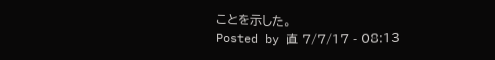ことを示した。
Posted by 直 7/7/17 - 08:13